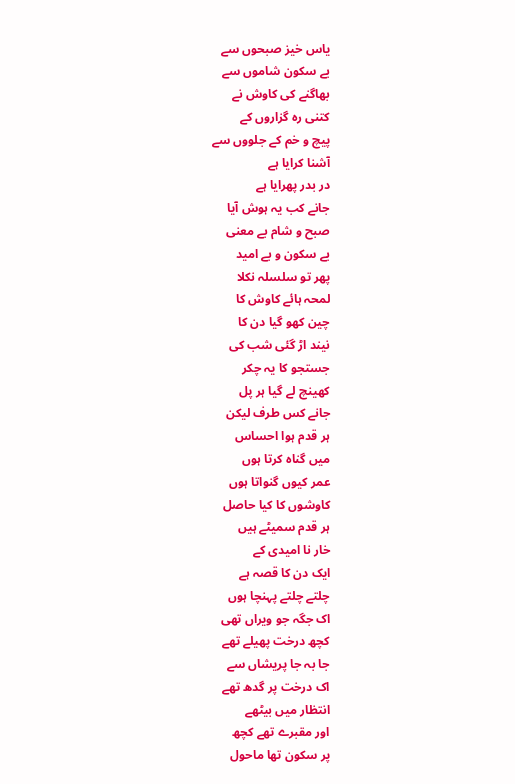یاس خیز صبحوں سے
بے سکون شاموں سے
بھاگنے کی کاوش نے
کتنی رہ گزاروں کے
پیچ و خم کے جلووں سے
آشنا کرایا ہے
در بدر پھرایا ہے
جانے کب یہ ہوش آیا
صبح و شام بے معنی
بے سکون و بے امید
پھر تو سلسلہ نکلا
لمحہ ہائے کاوش کا
چین کھو گیا دن کا
نیند اڑ گئی شب کی
جستجو کا یہ چکر
کھینچ لے گیا ہر پل
جانے کس طرف لیکن
ہر قدم ہوا احساس
میں گناہ کرتا ہوں
عمر کیوں گنواتا ہوں
کاوشوں کا کیا حاصل
ہر قدم سمیٹے ہیں
خار نا امیدی کے
ایک دن کا قصہ ہے
چلتے چلتے پہنچا ہوں
اک جگہ جو ویراں تھی
کچھ درخت پھیلے تھے
جا بہ جا پریشاں سے
اک درخت پر گدھ تھے
انتظار میں بیٹھے
اور مقبرے تھے کچھ
پر سکون تھا ماحول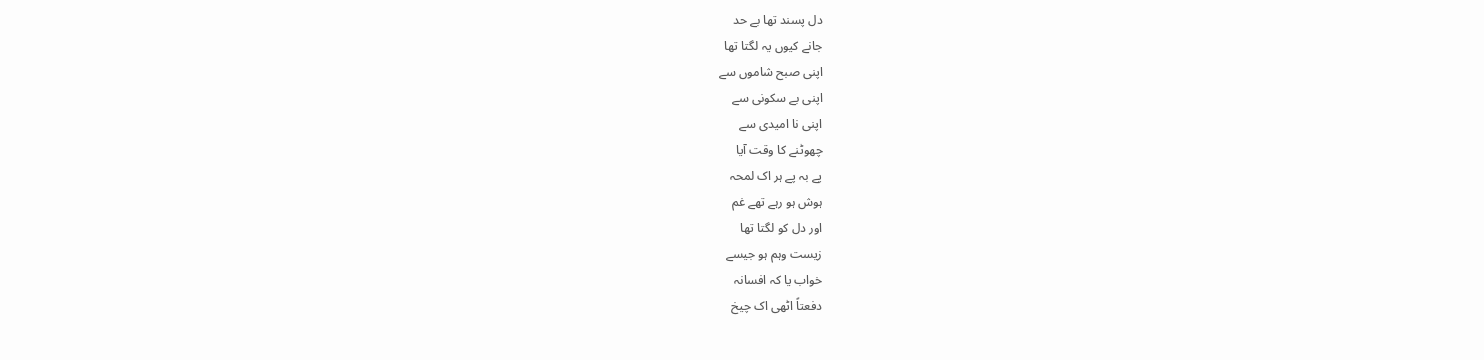دل پسند تھا بے حد
جانے کیوں یہ لگتا تھا
اپنی صبح شاموں سے
اپنی بے سکونی سے
اپنی نا امیدی سے
چھوٹنے کا وقت آیا
پے بہ پے ہر اک لمحہ
ہوش ہو رہے تھے غم
اور دل کو لگتا تھا
زیست وہم ہو جیسے
خواب یا کہ افسانہ
دفعتاً اٹھی اک چیخ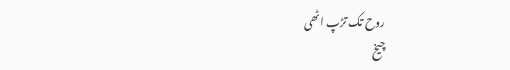روح تک تڑپ اٹھی
چیخ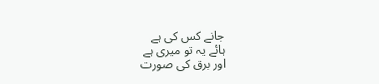جانے کس کی ہے
ہائے یہ تو میری ہے
اور برق کی صورت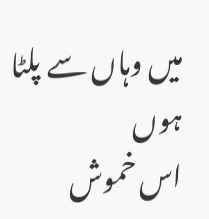میں وہاں سے پلٹا ہوں
اس خموش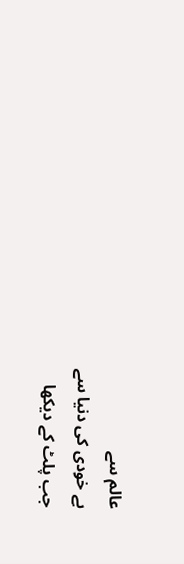عالم سے
بے خودی کی دنیا سے
جب پلٹ کے دیکھا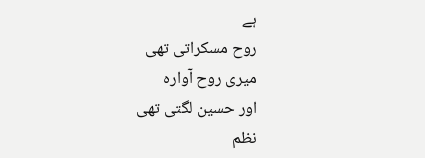ہے
روح مسکراتی تھی
میری روح آوارہ
اور حسین لگتی تھی
نظم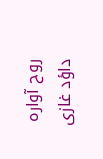روح آوارہ
داؤد غازی